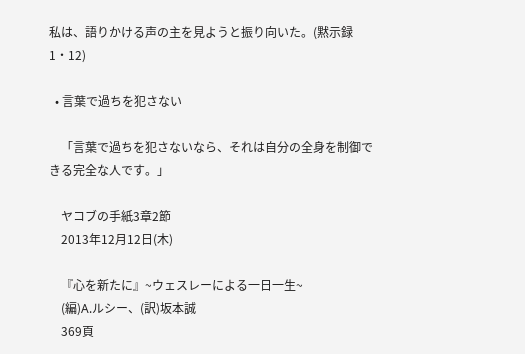私は、語りかける声の主を見ようと振り向いた。(黙示録1・12)

  • 言葉で過ちを犯さない

    「言葉で過ちを犯さないなら、それは自分の全身を制御できる完全な人です。」

    ヤコブの手紙3章2節
    2013年12月12日(木)

    『心を新たに』~ウェスレーによる一日一生~
    (編)A.ルシー、(訳)坂本誠
    369頁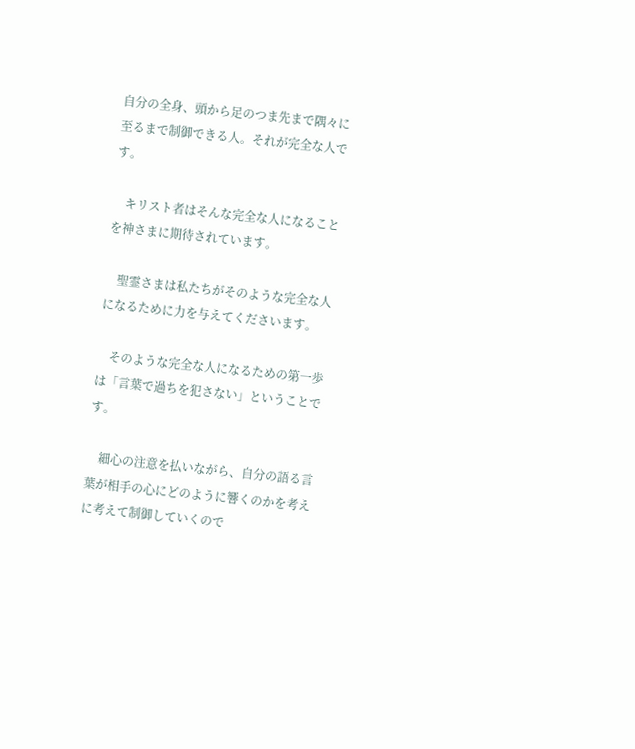自分の全身、頭から足のつま先まで隅々に至るまで制御できる人。それが完全な人です。

    キリスト者はそんな完全な人になることを神さまに期待されています。

    聖霊さまは私たちがそのような完全な人になるために力を与えてくださいます。

    そのような完全な人になるための第一歩は「言葉で過ちを犯さない」ということです。

    細心の注意を払いながら、自分の語る言葉が相手の心にどのように響くのかを考えに考えて制御していくので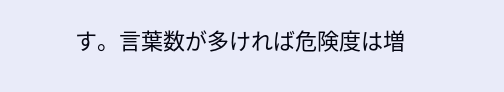す。言葉数が多ければ危険度は増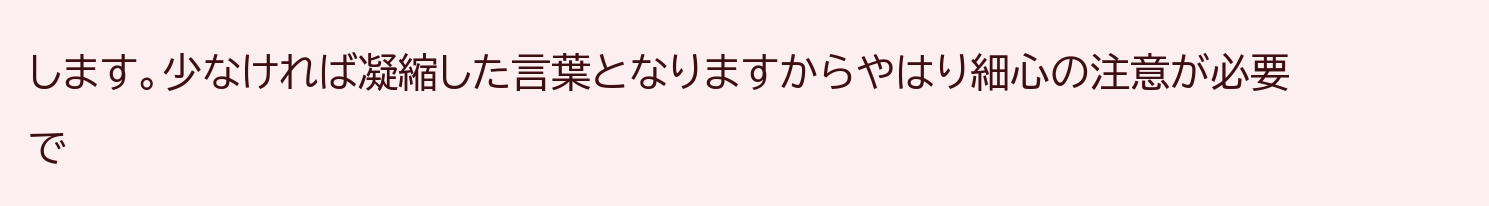します。少なければ凝縮した言葉となりますからやはり細心の注意が必要で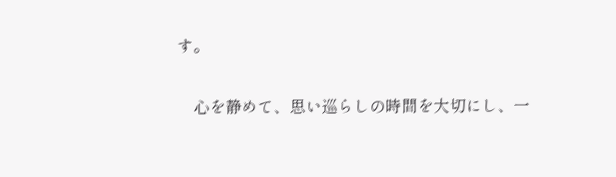す。

    心を静めて、思い巡らしの時間を大切にし、一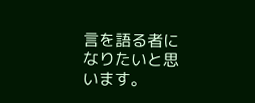言を語る者になりたいと思います。